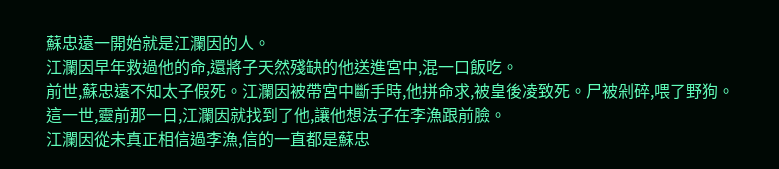蘇忠遠一開始就是江瀾因的人。
江瀾因早年救過他的命,還將子天然殘缺的他送進宮中,混一口飯吃。
前世,蘇忠遠不知太子假死。江瀾因被帶宮中斷手時,他拼命求,被皇後凌致死。尸被剁碎,喂了野狗。
這一世,靈前那一日,江瀾因就找到了他,讓他想法子在李漁跟前臉。
江瀾因從未真正相信過李漁,信的一直都是蘇忠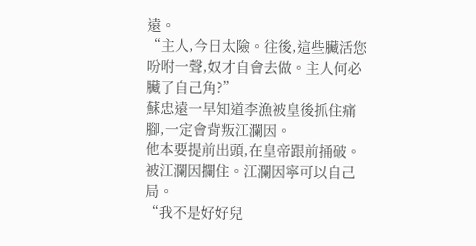遠。
“主人,今日太險。往後,這些臟活您吩咐一聲,奴才自會去做。主人何必臟了自己角?”
蘇忠遠一早知道李漁被皇後抓住痛腳,一定會背叛江瀾因。
他本要提前出頭,在皇帝跟前捅破。
被江瀾因攔住。江瀾因寧可以自己局。
“我不是好好兒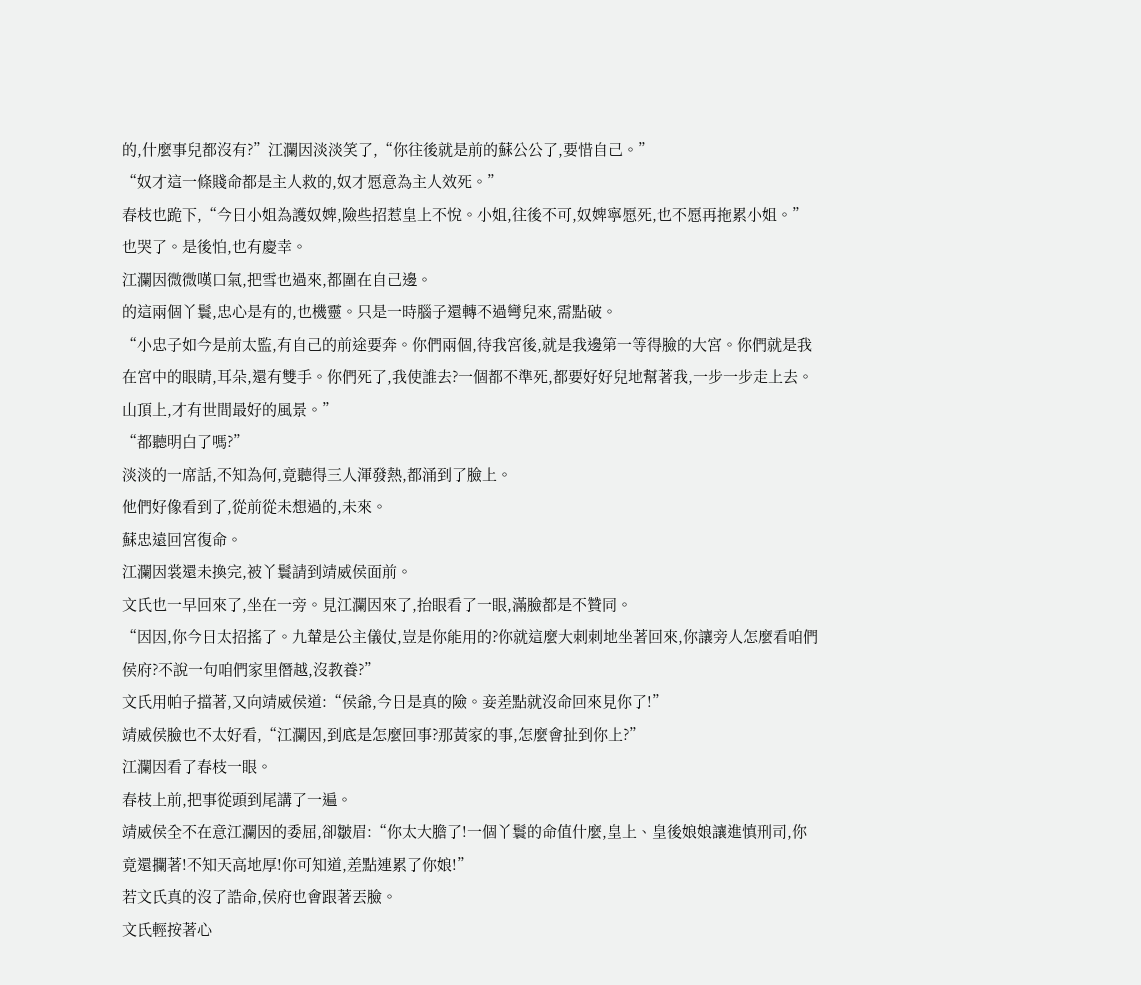的,什麼事兒都沒有?”江瀾因淡淡笑了,“你往後就是前的蘇公公了,要惜自己。”
“奴才這一條賤命都是主人救的,奴才愿意為主人效死。”
春枝也跪下,“今日小姐為護奴婢,險些招惹皇上不悅。小姐,往後不可,奴婢寧愿死,也不愿再拖累小姐。”
也哭了。是後怕,也有慶幸。
江瀾因微微嘆口氣,把雪也過來,都圍在自己邊。
的這兩個丫鬟,忠心是有的,也機靈。只是一時腦子還轉不過彎兒來,需點破。
“小忠子如今是前太監,有自己的前途要奔。你們兩個,待我宮後,就是我邊第一等得臉的大宮。你們就是我在宮中的眼睛,耳朵,還有雙手。你們死了,我使誰去?一個都不準死,都要好好兒地幫著我,一步一步走上去。山頂上,才有世間最好的風景。”
“都聽明白了嗎?”
淡淡的一席話,不知為何,竟聽得三人渾發熱,都涌到了臉上。
他們好像看到了,從前從未想過的,未來。
蘇忠遠回宮復命。
江瀾因裳還未換完,被丫鬟請到靖威侯面前。
文氏也一早回來了,坐在一旁。見江瀾因來了,抬眼看了一眼,滿臉都是不贊同。
“因因,你今日太招搖了。九輦是公主儀仗,豈是你能用的?你就這麼大刺刺地坐著回來,你讓旁人怎麼看咱們侯府?不說一句咱們家里僭越,沒教養?”
文氏用帕子擋著,又向靖威侯道:“侯爺,今日是真的險。妾差點就沒命回來見你了!”
靖威侯臉也不太好看,“江瀾因,到底是怎麼回事?那黃家的事,怎麼會扯到你上?”
江瀾因看了春枝一眼。
春枝上前,把事從頭到尾講了一遍。
靖威侯全不在意江瀾因的委屈,卻皺眉:“你太大膽了!一個丫鬟的命值什麼,皇上、皇後娘娘讓進慎刑司,你竟還攔著!不知天高地厚!你可知道,差點連累了你娘!”
若文氏真的沒了誥命,侯府也會跟著丟臉。
文氏輕按著心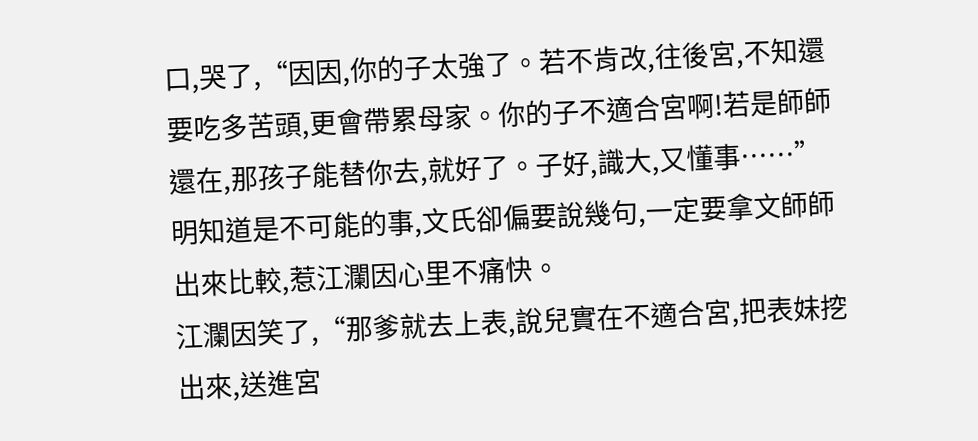口,哭了,“因因,你的子太強了。若不肯改,往後宮,不知還要吃多苦頭,更會帶累母家。你的子不適合宮啊!若是師師還在,那孩子能替你去,就好了。子好,識大,又懂事……”
明知道是不可能的事,文氏卻偏要說幾句,一定要拿文師師出來比較,惹江瀾因心里不痛快。
江瀾因笑了,“那爹就去上表,說兒實在不適合宮,把表妹挖出來,送進宮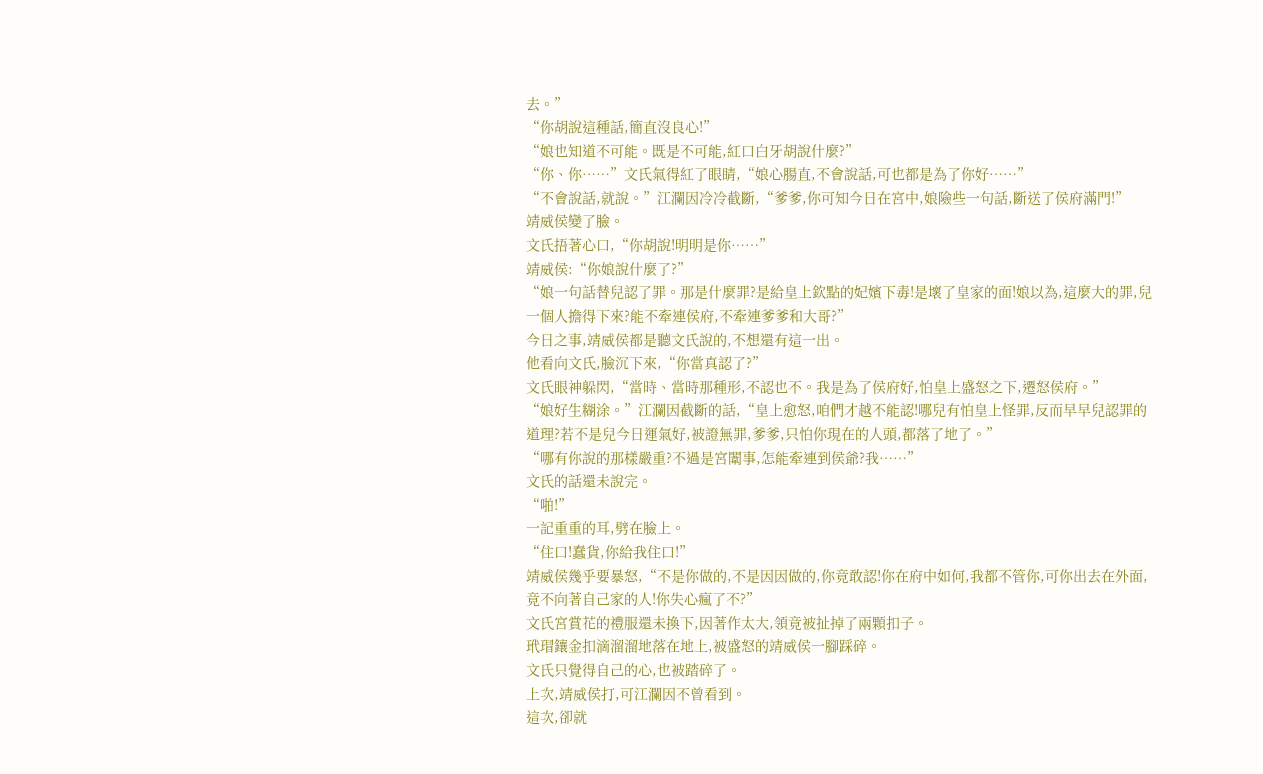去。”
“你胡說這種話,簡直沒良心!”
“娘也知道不可能。既是不可能,紅口白牙胡說什麼?”
“你、你……”文氏氣得紅了眼睛,“娘心腸直,不會說話,可也都是為了你好……”
“不會說話,就說。”江瀾因冷冷截斷,“爹爹,你可知今日在宮中,娘險些一句話,斷送了侯府滿門!”
靖威侯變了臉。
文氏捂著心口,“你胡說!明明是你……”
靖威侯:“你娘說什麼了?”
“娘一句話替兒認了罪。那是什麼罪?是給皇上欽點的妃嬪下毒!是壞了皇家的面!娘以為,這麼大的罪,兒一個人擔得下來?能不牽連侯府,不牽連爹爹和大哥?”
今日之事,靖威侯都是聽文氏說的,不想還有這一出。
他看向文氏,臉沉下來,“你當真認了?”
文氏眼神躲閃,“當時、當時那種形,不認也不。我是為了侯府好,怕皇上盛怒之下,遷怒侯府。”
“娘好生糊涂。”江瀾因截斷的話,“皇上愈怒,咱們才越不能認!哪兒有怕皇上怪罪,反而早早兒認罪的道理?若不是兒今日運氣好,被證無罪,爹爹,只怕你現在的人頭,都落了地了。”
“哪有你說的那樣嚴重?不過是宮闈事,怎能牽連到侯爺?我……”
文氏的話還未說完。
“啪!”
一記重重的耳,劈在臉上。
“住口!蠢貨,你給我住口!”
靖威侯幾乎要暴怒,“不是你做的,不是因因做的,你竟敢認!你在府中如何,我都不管你,可你出去在外面,竟不向著自己家的人!你失心瘋了不?”
文氏宮賞花的禮服還未換下,因著作太大,領竟被扯掉了兩顆扣子。
玳瑁鑲金扣滴溜溜地落在地上,被盛怒的靖威侯一腳踩碎。
文氏只覺得自己的心,也被踏碎了。
上次,靖威侯打,可江瀾因不曾看到。
這次,卻就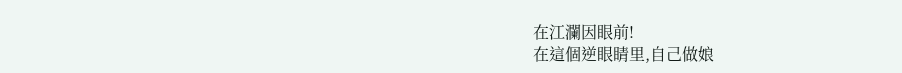在江瀾因眼前!
在這個逆眼睛里,自己做娘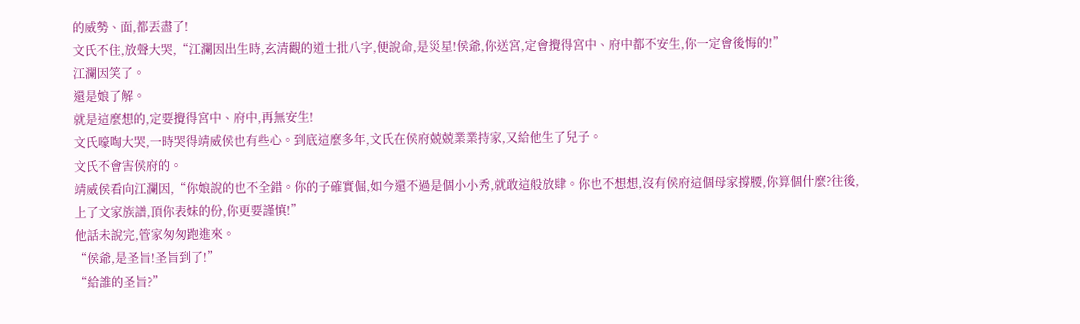的威勢、面,都丟盡了!
文氏不住,放聲大哭,“江瀾因出生時,玄清觀的道士批八字,便說命,是災星!侯爺,你送宮,定會攪得宮中、府中都不安生,你一定會後悔的!”
江瀾因笑了。
還是娘了解。
就是這麼想的,定要攪得宮中、府中,再無安生!
文氏嚎啕大哭,一時哭得靖威侯也有些心。到底這麼多年,文氏在侯府兢兢業業持家,又給他生了兒子。
文氏不會害侯府的。
靖威侯看向江瀾因,“你娘說的也不全錯。你的子確實倔,如今還不過是個小小秀,就敢這般放肆。你也不想想,沒有侯府這個母家撐腰,你算個什麼?往後,上了文家族譜,頂你表妹的份,你更要謹慎!”
他話未說完,管家匆匆跑進來。
“侯爺,是圣旨!圣旨到了!”
“給誰的圣旨?”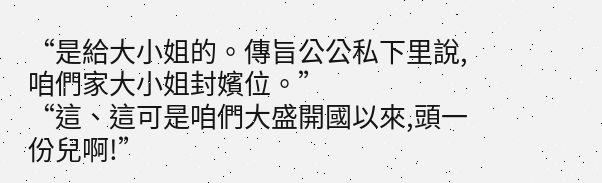“是給大小姐的。傳旨公公私下里說,咱們家大小姐封嬪位。”
“這、這可是咱們大盛開國以來,頭一份兒啊!”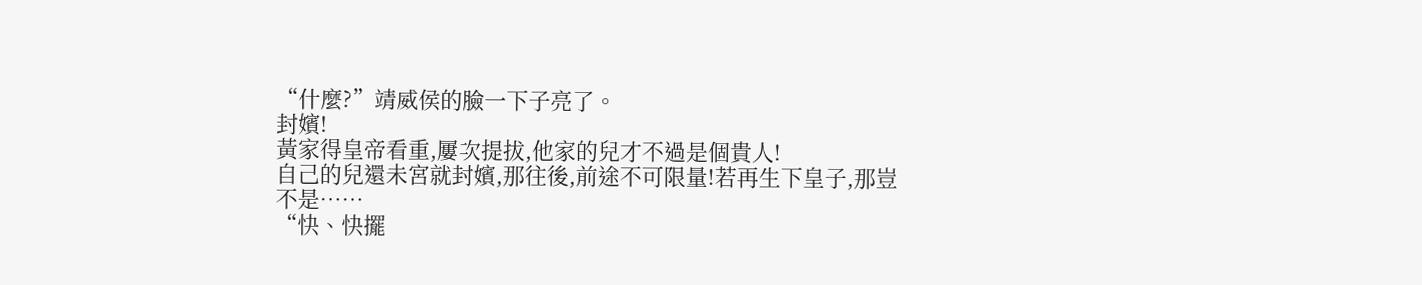“什麼?”靖威侯的臉一下子亮了。
封嬪!
黃家得皇帝看重,屢次提拔,他家的兒才不過是個貴人!
自己的兒還未宮就封嬪,那往後,前途不可限量!若再生下皇子,那豈不是……
“快、快擺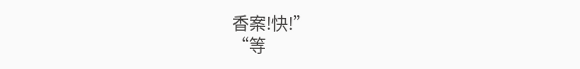香案!快!”
“等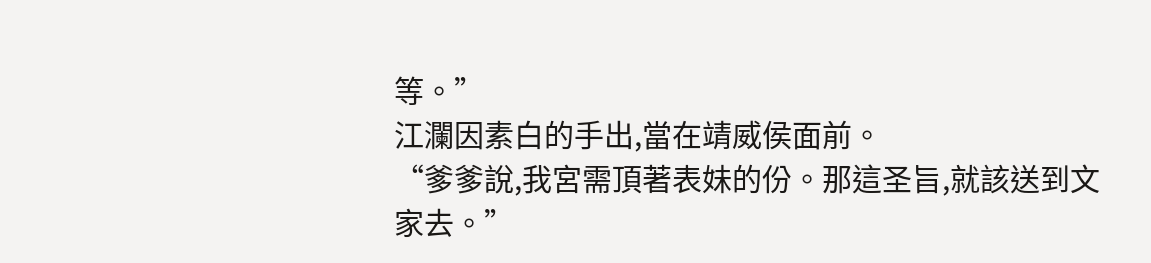等。”
江瀾因素白的手出,當在靖威侯面前。
“爹爹說,我宮需頂著表妹的份。那這圣旨,就該送到文家去。”